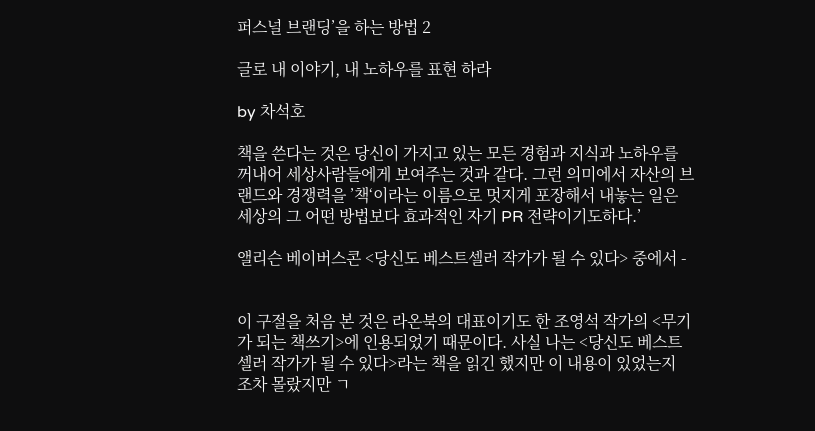퍼스널 브랜딩’을 하는 방법 2

글로 내 이야기, 내 노하우를 표현 하라

by 차석호

책을 쓴다는 것은 당신이 가지고 있는 모든 경험과 지식과 노하우를 꺼내어 세상사람들에게 보여주는 것과 같다. 그런 의미에서 자산의 브랜드와 경쟁력을 ’책‘이라는 이름으로 멋지게 포장해서 내놓는 일은 세상의 그 어떤 방법보다 효과적인 자기 PR 전략이기도하다.’

앨리슨 베이버스콘 <당신도 베스트셀러 작가가 될 수 있다> 중에서 -


이 구절을 처음 본 것은 라온북의 대표이기도 한 조영석 작가의 <무기가 되는 책쓰기>에 인용되었기 때문이다. 사실 나는 <당신도 베스트셀러 작가가 될 수 있다>라는 책을 읽긴 했지만 이 내용이 있었는지 조차 몰랐지만 ㄱ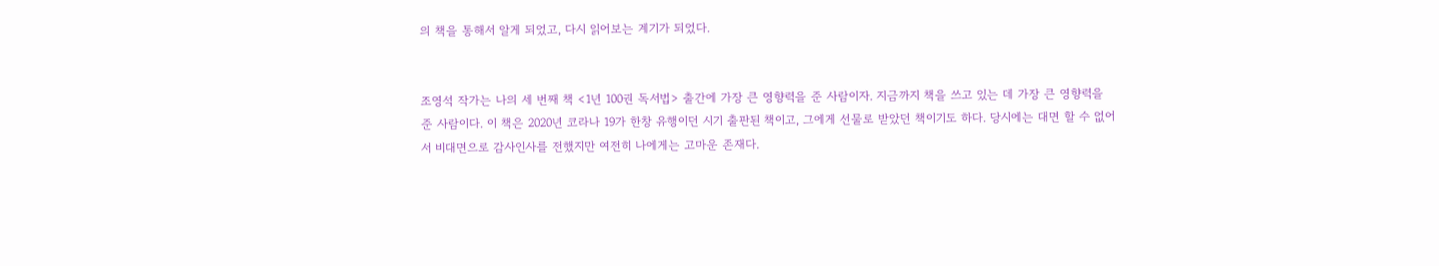의 책을 통해서 알게 되었고, 다시 읽어보는 계기가 되었다.


조영석 작가는 나의 세 번째 책 <1년 100권 독서법> 출간에 가장 큰 영향력을 준 사람이자. 지금까지 책을 쓰고 있는 데 가장 큰 영향력을 준 사람이다. 이 책은 2020년 코라나 19가 한창 유행이던 시기 출판된 책이고, 그에게 선물로 받았던 책이기도 하다. 당시에는 대면 할 수 없어서 비대면으로 감사인사를 전했지만 여전히 나에게는 고마운 존재다.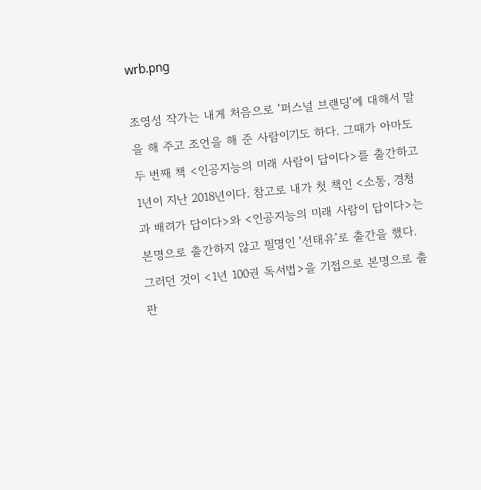wrb.png

조영성 작가는 내게 처음으로 ‘퍼스널 브랜딩’에 대해서 말을 해 주고 조언을 해 준 사람이기도 하다. 그때가 아마도 두 번째 책 <인공지능의 미래 사람이 답이다>를 출간하고 1년이 지난 2018년이다. 참고로 내가 첫 책인 <소통, 경청과 배려가 답이다>와 <인공지능의 미래 사람이 답이다>는 본명으로 출간하지 않고 필명인 ‘선태유’로 출간을 했다. 그러던 것이 <1년 100권 독서법>을 기접으로 본명으로 출판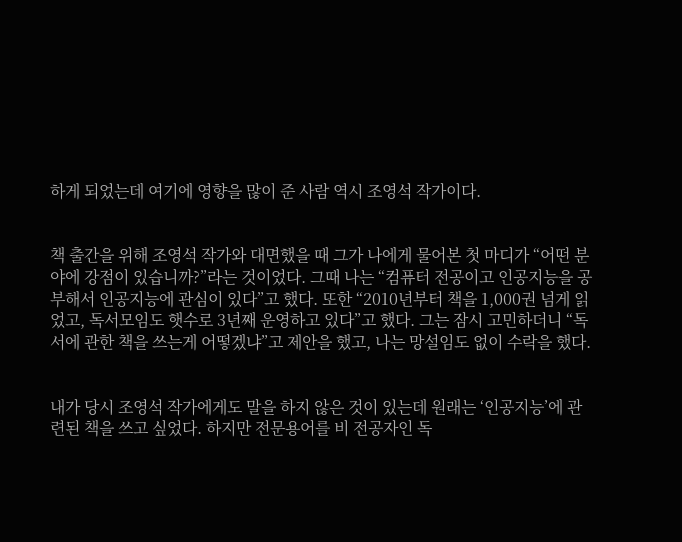하게 되었는데 여기에 영향을 많이 준 사람 역시 조영석 작가이다.


책 출간을 위해 조영석 작가와 대면했을 때 그가 나에게 물어본 첫 마디가 “어떤 분야에 강점이 있습니까?”라는 것이었다. 그때 나는 “컴퓨터 전공이고 인공지능을 공부해서 인공지능에 관심이 있다”고 했다. 또한 “2010년부터 책을 1,000권 넘게 읽었고, 독서모임도 햇수로 3년째 운영하고 있다”고 했다. 그는 잠시 고민하더니 “독서에 관한 책을 쓰는게 어떻겠냐”고 제안을 했고, 나는 망설임도 없이 수락을 했다.


내가 당시 조영석 작가에게도 말을 하지 않은 것이 있는데 원래는 ‘인공지능’에 관련된 책을 쓰고 싶었다. 하지만 전문용어를 비 전공자인 독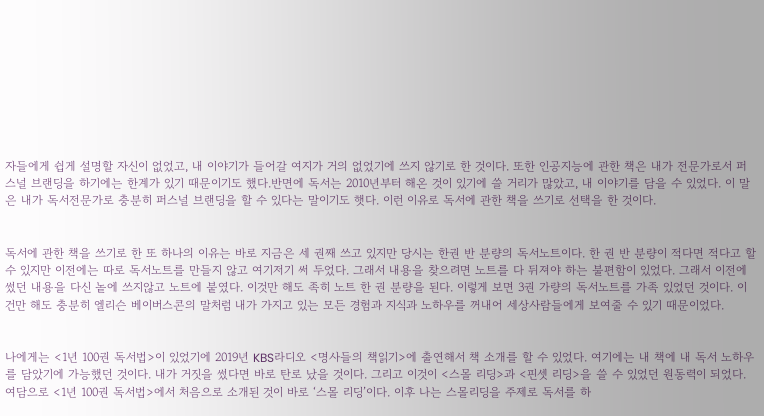자들에게 쉽게 설명할 자신이 없었고, 내 이야기가 들어갈 여지가 거의 없었기에 쓰지 않기로 한 것이다. 또한 인공지능에 관한 책은 내가 전문가로서 퍼스널 브랜딩을 하기에는 한계가 있기 때문이기도 했다.반면에 독서는 2010년부터 해온 것이 있기에 쓸 거리가 많았고, 내 이야기를 담을 수 있었다. 이 말은 내가 독서전문가로 충분히 퍼스널 브랜딩을 할 수 있다는 말이기도 햇다. 이런 이유로 독서에 관한 책을 쓰기로 선택을 한 것이다.


독서에 관한 책을 쓰기로 한 또 하나의 이유는 바로 지금은 세 권째 쓰고 있지만 당시는 한권 반 분량의 독서노트이다. 한 권 반 분량이 적다면 적다고 할 수 있지만 이전에는 따로 독서노트를 만들지 않고 여기저기 써 두었다. 그래서 내용을 찾으려면 노트를 다 뒤져야 하는 불편함이 있었다. 그래서 이전에 썼던 내용을 다신 놑에 쓰지않고 노트에 붙였다. 이것만 해도 족히 노트 한 권 분량을 된다. 이렇게 보면 3권 가량의 독서노트를 가족 있었던 것이다. 이건만 해도 충분히 엘리슨 베이버스콘의 말처럼 내가 가지고 있는 모든 경험과 지식과 노하우를 꺼내어 세상사람들에게 보여줄 수 있기 때문이었다.


나에게는 <1년 100권 독서법>이 있었기에 2019년 KBS라디오 <명사들의 책읽기>에 출연해서 책 소개를 할 수 있었다. 여기에는 내 책에 내 독서 노하우를 담았기에 가능했던 것이다. 내가 거짓을 썼다면 바로 탄로 났을 것이다. 그리고 이것이 <스몰 리딩>과 <핀셋 리딩>을 쓸 수 있었던 원동력이 되었다. 여담으로 <1년 100권 독서법>에서 처음으로 소개된 것이 바로 ‘스몰 리딩’이다. 이후 나는 스몰리딩을 주제로 독서를 하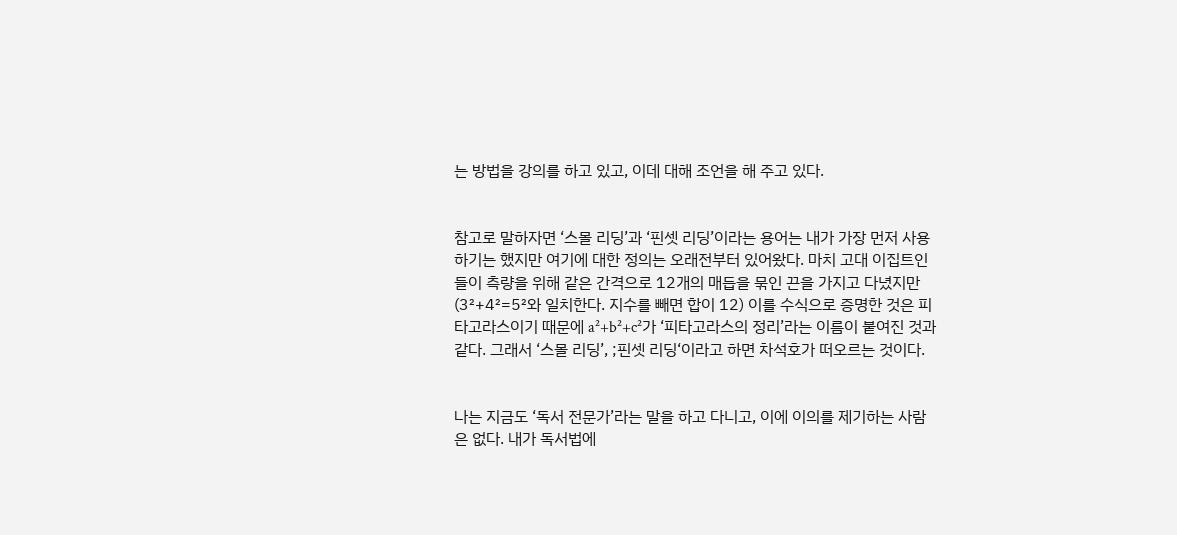는 방법을 강의를 하고 있고, 이데 대해 조언을 해 주고 있다.


참고로 말하자면 ‘스몰 리딩’과 ‘핀셋 리딩’이라는 용어는 내가 가장 먼저 사용하기는 했지만 여기에 대한 정의는 오래전부터 있어왔다. 마치 고대 이집트인들이 측량을 위해 같은 간격으로 12개의 매듭을 묶인 끈을 가지고 다녔지만(3²+4²=5²와 일치한다. 지수를 빼면 합이 12) 이를 수식으로 증명한 것은 피타고라스이기 때문에 a²+b²+c²가 ‘피타고라스의 정리’라는 이름이 붙여진 것과 같다. 그래서 ‘스몰 리딩’, ;핀셋 리딩‘이라고 하면 차석호가 떠오르는 것이다.


나는 지금도 ‘독서 전문가’라는 말을 하고 다니고, 이에 이의를 제기하는 사람은 없다. 내가 독서법에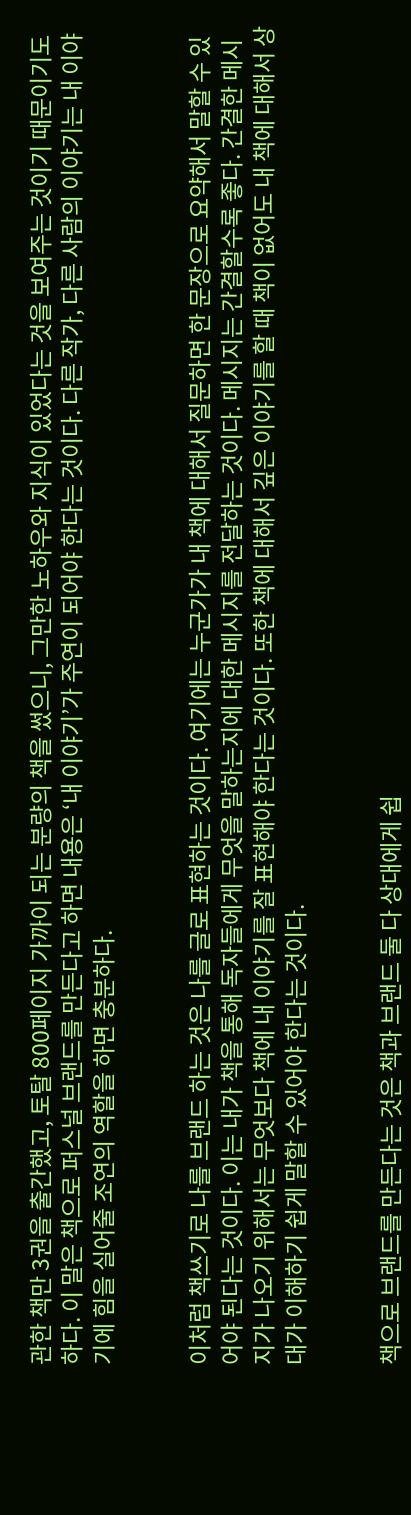관한 책만 3권을 출간했고, 토탈 800페이지 가까이 되는 분량의 책을 썼으니, 그만한 노하우와 지식이 있었다는 것을 보여주는 것이기 때문이기도 하다. 이 말은 책으로 퍼스널 브랜드를 만든다고 하면 내용은 ‘내 이야기’가 주연이 되어야 한다는 것이다. 다른 작가, 다른 사람의 이야기는 내 이야기에 힘을 실어줄 조연의 역할을 하면 충분하다.


이처럼 책쓰기로 나를 브랜드 하는 것은 나를 글로 표현하는 것이다. 여기에는 누군가가 내 책에 대해서 질문하면 한 문장으로 요약해서 말할 수 있어야 된다는 것이다. 이는 내가 책을 통해 독자들에게 무엇을 말하는지에 대한 메시지를 전달하는 것이다. 메시지는 간결할수록 좋다. 간결한 메시지가 나오기 위해서는 무엇보다 책에 내 이야기를 잘 표현해야 한다는 것이다. 또한 책에 대해서 깊은 이야기를 할 때 책이 없어도 내 책에 대해서 상대가 이해하기 쉽게 말할 수 있어야 한다는 것이다.


책으로 브랜드를 만든다는 것은 책과 브랜드 둘 다 상대에게 쉽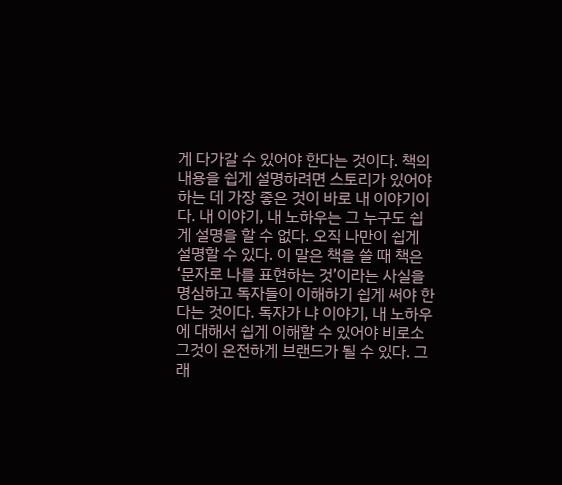게 다가갈 수 있어야 한다는 것이다. 책의 내용을 쉽게 설명하려면 스토리가 있어야 하는 데 가장 좋은 것이 바로 내 이야기이다. 내 이야기, 내 노하우는 그 누구도 쉽게 설명을 할 수 없다. 오직 나만이 쉽게 설명할 수 있다. 이 말은 책을 쓸 때 책은 ‘문자로 나를 표현하는 것’이라는 사실을 명심하고 독자들이 이해하기 쉽게 써야 한다는 것이다. 독자가 냐 이야기, 내 노하우에 대해서 쉽게 이해할 수 있어야 비로소 그것이 온전하게 브랜드가 될 수 있다. 그래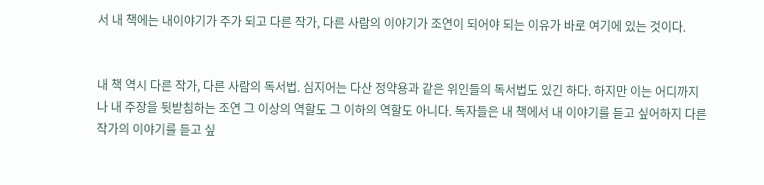서 내 책에는 내이야기가 주가 되고 다른 작가, 다른 사람의 이야기가 조연이 되어야 되는 이유가 바로 여기에 있는 것이다.


내 책 역시 다른 작가, 다른 사람의 독서법. 심지어는 다산 정약용과 같은 위인들의 독서법도 있긴 하다. 하지만 이는 어디까지나 내 주장을 뒷받침하는 조연 그 이상의 역할도 그 이하의 역할도 아니다. 독자들은 내 책에서 내 이야기를 듣고 싶어하지 다른 작가의 이야기를 듣고 싶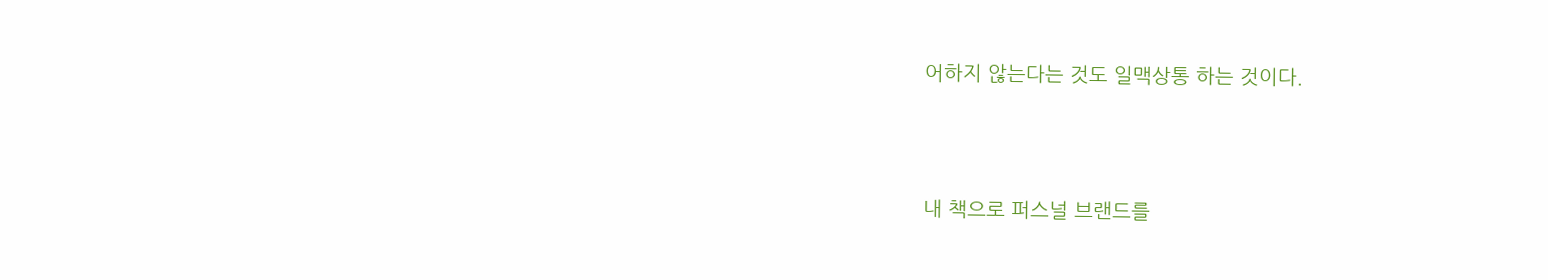어하지 않는다는 것도 일맥상통 하는 것이다.



내 책으로 퍼스널 브랜드를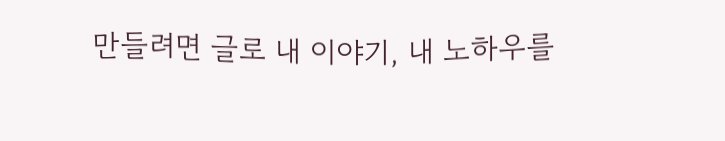만들려면 글로 내 이야기, 내 노하우를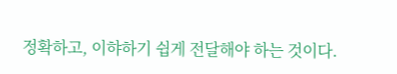정확하고, 이햐하기 쉽게 전달해야 하는 것이다.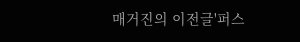매거진의 이전글'퍼스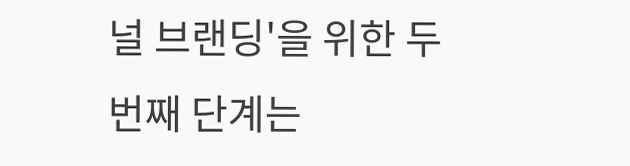널 브랜딩'을 위한 두 번째 단계는